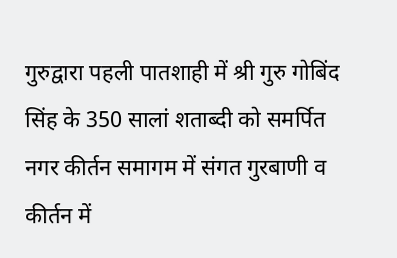गुरुद्वारा पहली पातशाही में श्री गुरु गोबिंद सिंह के 350 सालां शताब्दी को समर्पित नगर कीर्तन समागम में संगत गुरबाणी व कीर्तन में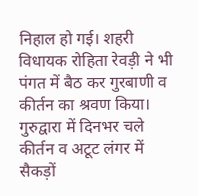निहाल हो गई। शहरी विधायक रोहिता रेवड़ी ने भी पंगत में बैठ कर गुरबाणी व कीर्तन का श्रवण किया। गुरुद्वारा में दिनभर चले कीर्तन व अटूट लंगर में सैकड़ों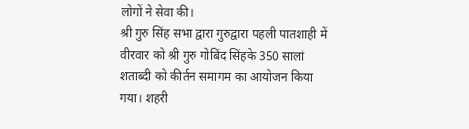लोगों ने सेवा की।
श्री गुरु सिंह सभा द्वारा गुरुद्वारा पहली पातशाही में वीरवार को श्री गुरु गोबिंद सिंहके 350 सालां शताब्दी को कीर्तन समागम का आयोजन किया गया। शहरी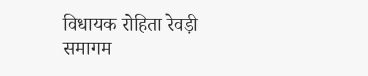विधायक रोहिता रेवड़ी समागम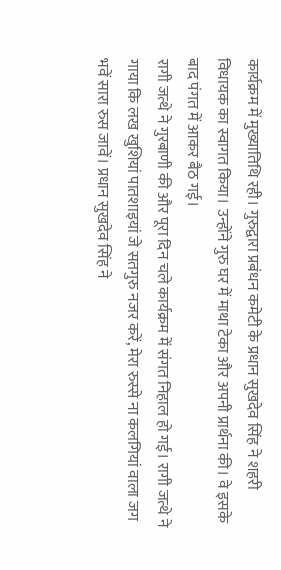कार्यक्रम में मुख्यातिथि रही। गुरुद्वारा प्रबंधन कमेटी के प्रधान सुखदेव सिंह ने शहरी विधायक का स्वागत किया। उन्होंने गुरु घर में माथा टेका और अपनी प्रार्थना की। वे इसके बाद पंगत में आकर बैठ गई।
रागी जत्थे ने गुरबाणी की और पूरा दिन चले कार्यक्रम में संगत निहाल हो गई। रागी जत्थे ने गाया कि लख खुशियां पातशाइयां जे सतगुरु नजर करें, मेरा रुस्से ना कलगियां वाला जग भवें सारा रुस जावें। प्रधान सुखदेव सिंह ने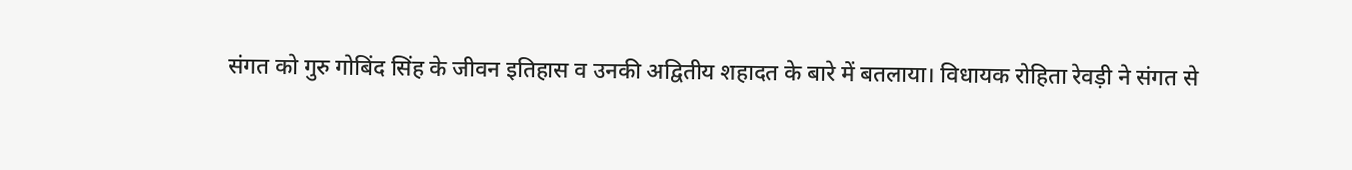संगत को गुरु गोबिंद सिंह के जीवन इतिहास व उनकी अद्वितीय शहादत के बारे में बतलाया। विधायक रोहिता रेवड़ी ने संगत से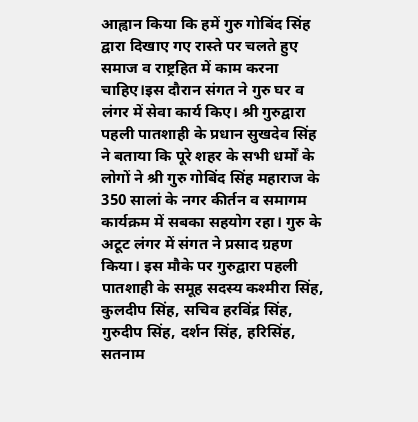आह्वान किया कि हमें गुरु गोबिंद सिंह द्वारा दिखाए गए रास्ते पर चलते हुए समाज व राष्ट्रहित में काम करना चाहिए।इस दौरान संगत ने गुरु घर व लंगर में सेवा कार्य किए। श्री गुरुद्वारा पहली पातशाही के प्रधान सुखदेव सिंह ने बताया कि पूरे शहर के सभी धर्मों के लोगों ने श्री गुरु गोबिंद सिंह महाराज के 350 सालां के नगर कीर्तन व समागम कार्यक्रम में सबका सहयोग रहा। गुरु के अटूट लंगर में संगत ने प्रसाद ग्रहण किया। इस मौके पर गुरुद्वारा पहली पातशाही के समूह सदस्य कश्मीरा सिंह, कुलदीप सिंह, सचिव हरविंद्र सिंह, गुरुदीप सिंह, दर्शन सिंह, हरिसिंह, सतनाम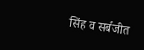सिंह व सर्बजीत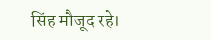सिंह मौजूद रहे।